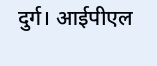दुर्ग। आईपीएल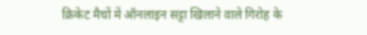क्रिकेट मैचों में ऑनलाइन सट्टा खिलाने वाले गिरोह के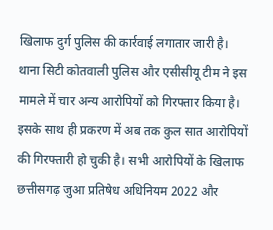खिलाफ दुर्ग पुलिस की कार्रवाई लगातार जारी है। थाना सिटी कोतवाली पुलिस और एसीसीयू टीम ने इस मामले में चार अन्य आरोपियों को गिरफ्तार किया है।
इसके साथ ही प्रकरण में अब तक कुल सात आरोपियों की गिरफ्तारी हो चुकी है। सभी आरोपियों के खिलाफ छत्तीसगढ़ जुआ प्रतिषेध अधिनियम 2022 और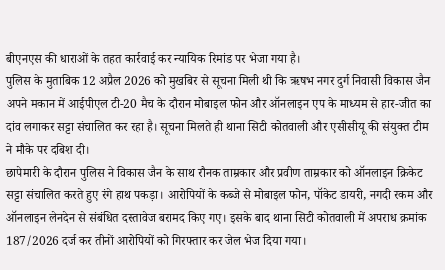बीएनएस की धाराओं के तहत कार्रवाई कर न्यायिक रिमांड पर भेजा गया है।
पुलिस के मुताबिक 12 अप्रैल 2026 को मुखबिर से सूचना मिली थी कि ऋषभ नगर दुर्ग निवासी विकास जैन अपने मकान में आईपीएल टी-20 मैच के दौरान मोबाइल फोन और ऑनलाइन एप के माध्यम से हार-जीत का दांव लगाकर सट्टा संचालित कर रहा है। सूचना मिलते ही थाना सिटी कोतवाली और एसीसीयू की संयुक्त टीम ने मौके पर दबिश दी।
छापेमारी के दौरान पुलिस ने विकास जैन के साथ रौनक ताम्रकार और प्रवीण ताम्रकार को ऑनलाइन क्रिकेट सट्टा संचालित करते हुए रंगे हाथ पकड़ा। आरोपियों के कब्जे से मोबाइल फोन, पॉकेट डायरी, नगदी रकम और ऑनलाइन लेनदेन से संबंधित दस्तावेज बरामद किए गए। इसके बाद थाना सिटी कोतवाली में अपराध क्रमांक 187/2026 दर्ज कर तीनों आरोपियों को गिरफ्तार कर जेल भेज दिया गया।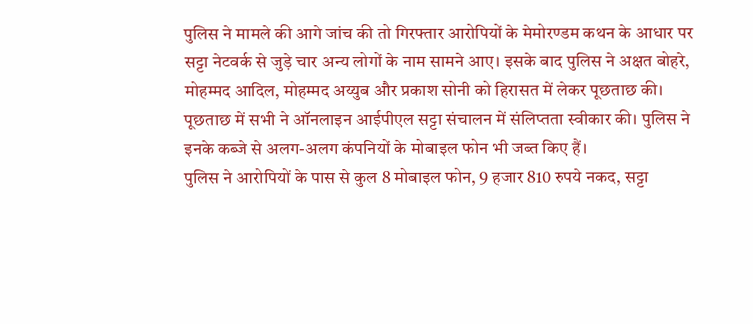पुलिस ने मामले की आगे जांच की तो गिरफ्तार आरोपियों के मेमोरण्डम कथन के आधार पर सट्टा नेटवर्क से जुड़े चार अन्य लोगों के नाम सामने आए। इसके बाद पुलिस ने अक्षत बोहरे, मोहम्मद आदिल, मोहम्मद अय्युब और प्रकाश सोनी को हिरासत में लेकर पूछताछ की। पूछताछ में सभी ने ऑनलाइन आईपीएल सट्टा संचालन में संलिप्तता स्वीकार की। पुलिस ने इनके कब्जे से अलग-अलग कंपनियों के मोबाइल फोन भी जब्त किए हैं।
पुलिस ने आरोपियों के पास से कुल 8 मोबाइल फोन, 9 हजार 810 रुपये नकद, सट्टा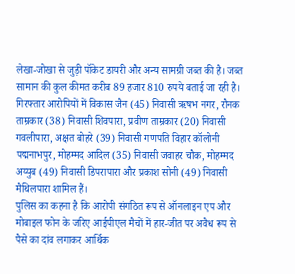लेखा-जोखा से जुड़ी पॉकेट डायरी और अन्य सामग्री जब्त की है। जब्त सामान की कुल कीमत करीब 89 हजार 810 रुपये बताई जा रही है।
गिरफ्तार आरोपियों में विकास जैन (45) निवासी ऋषभ नगर, रौनक ताम्रकार (38) निवासी शिवपारा, प्रवीण ताम्रकार (20) निवासी गवलीपारा, अक्षत बोहरे (39) निवासी गणपति विहार कॉलोनी पद्मनाभपुर, मोहम्मद आदिल (35) निवासी जवाहर चौक, मोहम्मद अय्युब (49) निवासी डिपरापारा और प्रकाश सोनी (49) निवासी मैथिलपारा शामिल हैं।
पुलिस का कहना है कि आरोपी संगठित रूप से ऑनलाइन एप और मोबाइल फोन के जरिए आईपीएल मैचों में हार-जीत पर अवैध रूप से पैसे का दांव लगाकर आर्थिक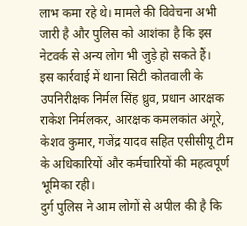लाभ कमा रहे थे। मामले की विवेचना अभी जारी है और पुलिस को आशंका है कि इस नेटवर्क से अन्य लोग भी जुड़े हो सकते हैं।
इस कार्रवाई में थाना सिटी कोतवाली के उपनिरीक्षक निर्मल सिंह ध्रुव, प्रधान आरक्षक राकेश निर्मलकर, आरक्षक कमलकांत अंगूरे, केशव कुमार, गजेंद्र यादव सहित एसीसीयू टीम के अधिकारियों और कर्मचारियों की महत्वपूर्ण भूमिका रही।
दुर्ग पुलिस ने आम लोगों से अपील की है कि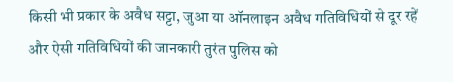किसी भी प्रकार के अवैध सट्टा, जुआ या ऑनलाइन अवैध गतिविधियों से दूर रहें और ऐसी गतिविधियों की जानकारी तुरंत पुलिस को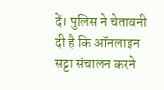दें। पुलिस ने चेतावनी दी है कि ऑनलाइन सट्टा संचालन करने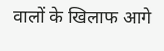वालों के खिलाफ आगे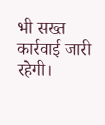भी सख्त कार्रवाई जारी रहेगी।